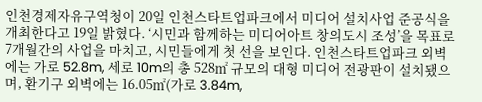인천경제자유구역청이 20일 인천스타트업파크에서 미디어 설치사업 준공식을 개최한다고 19일 밝혔다. ‘시민과 함께하는 미디어아트 창의도시 조성’을 목표로 7개월간의 사업을 마치고, 시민들에게 첫 선을 보인다. 인천스타트업파크 외벽에는 가로 52.8m, 세로 10m의 총 528㎡ 규모의 대형 미디어 전광판이 설치됐으며, 환기구 외벽에는 16.05㎡(가로 3.84m,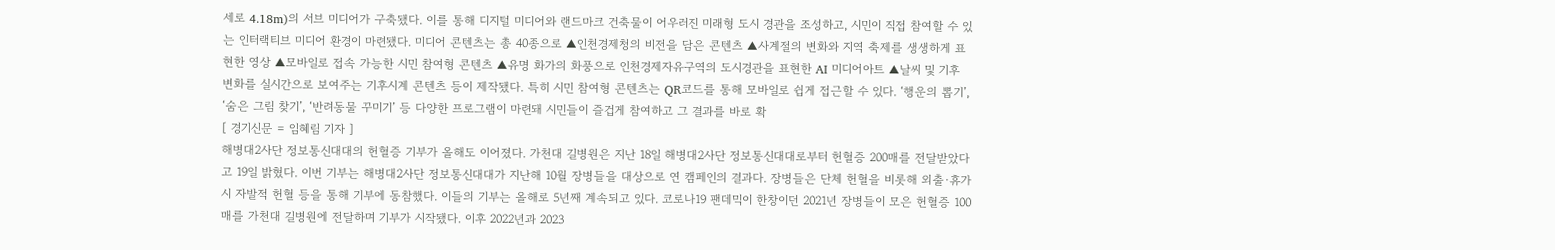세로 4.18m)의 서브 미디어가 구축됐다. 이를 통해 디지털 미디어와 랜드마크 건축물이 어우러진 미래형 도시 경관을 조성하고, 시민이 직접 참여할 수 있는 인터랙티브 미디어 환경이 마련됐다. 미디어 콘텐츠는 총 40종으로 ▲인천경제청의 비전을 담은 콘텐츠 ▲사계절의 변화와 지역 축제를 생생하게 표현한 영상 ▲모바일로 접속 가능한 시민 참여형 콘텐츠 ▲유명 화가의 화풍으로 인천경제자유구역의 도시경관을 표현한 AI 미디어아트 ▲날씨 및 기후 변화를 실시간으로 보여주는 기후시계 콘텐츠 등이 제작됐다. 특히 시민 참여형 콘텐츠는 QR코드를 통해 모바일로 쉽게 접근할 수 있다. ‘행운의 뽑기’, ‘숨은 그림 찾기’, ‘반려동물 꾸미기’ 등 다양한 프로그램이 마련돼 시민들이 즐겁게 참여하고 그 결과를 바로 확
[ 경기신문 = 임혜림 기자 ]
해병대2사단 정보통신대대의 헌혈증 기부가 올해도 이어졌다. 가천대 길병원은 지난 18일 해병대2사단 정보통신대대로부터 헌혈증 200매를 전달받았다고 19일 밝혔다. 이번 기부는 해병대2사단 정보통신대대가 지난해 10월 장병들을 대상으로 연 캠페인의 결과다. 장병들은 단체 헌혈을 비롯해 외출·휴가 시 자발적 헌혈 등을 통해 기부에 동참했다. 이들의 기부는 올해로 5년째 계속되고 있다. 코로나19 팬데믹이 한창이던 2021년 장병들이 모은 헌혈증 100매를 가천대 길병원에 전달하며 기부가 시작됐다. 이후 2022년과 2023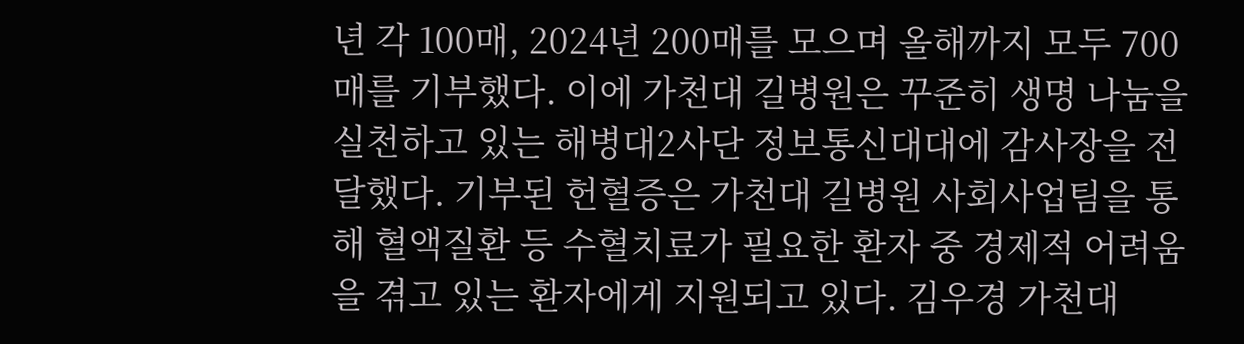년 각 100매, 2024년 200매를 모으며 올해까지 모두 700매를 기부했다. 이에 가천대 길병원은 꾸준히 생명 나눔을 실천하고 있는 해병대2사단 정보통신대대에 감사장을 전달했다. 기부된 헌혈증은 가천대 길병원 사회사업팀을 통해 혈액질환 등 수혈치료가 필요한 환자 중 경제적 어려움을 겪고 있는 환자에게 지원되고 있다. 김우경 가천대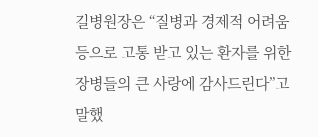길병원장은 “질병과 경제적 어려움 등으로 고통 받고 있는 환자를 위한 장병들의 큰 사랑에 감사드린다”고 말했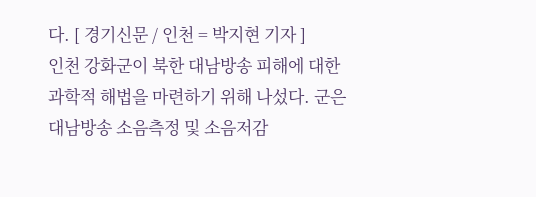다. [ 경기신문 / 인천 = 박지현 기자 ]
인천 강화군이 북한 대남방송 피해에 대한 과학적 해법을 마련하기 위해 나섰다. 군은 대남방송 소음측정 및 소음저감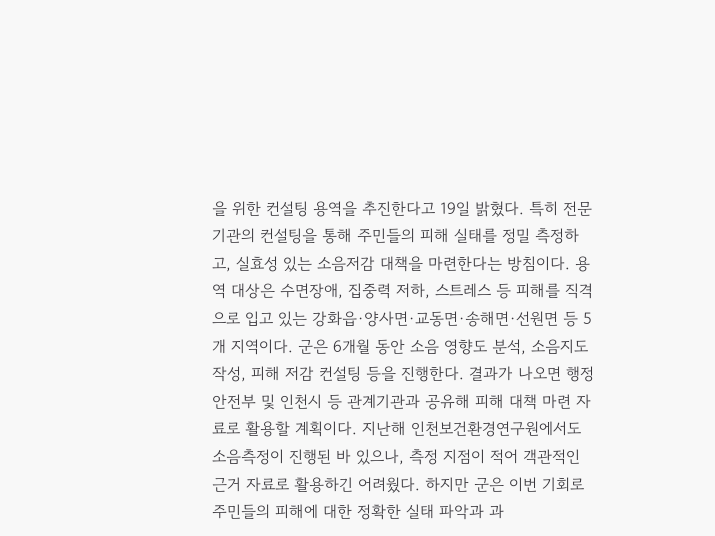을 위한 컨설팅 용역을 추진한다고 19일 밝혔다. 특히 전문기관의 컨설팅을 통해 주민들의 피해 실태를 정밀 측정하고, 실효성 있는 소음저감 대책을 마련한다는 방침이다. 용역 대상은 수면장애, 집중력 저하, 스트레스 등 피해를 직격으로 입고 있는 강화읍·양사면·교동면·송해면·선원면 등 5개 지역이다. 군은 6개월 동안 소음 영향도 분석, 소음지도 작성, 피해 저감 컨설팅 등을 진행한다. 결과가 나오면 행정안전부 및 인천시 등 관계기관과 공유해 피해 대책 마련 자료로 활용할 계획이다. 지난해 인천보건환경연구원에서도 소음측정이 진행된 바 있으나, 측정 지점이 적어 객관적인 근거 자료로 활용하긴 어려웠다. 하지만 군은 이번 기회로 주민들의 피해에 대한 정확한 실태 파악과 과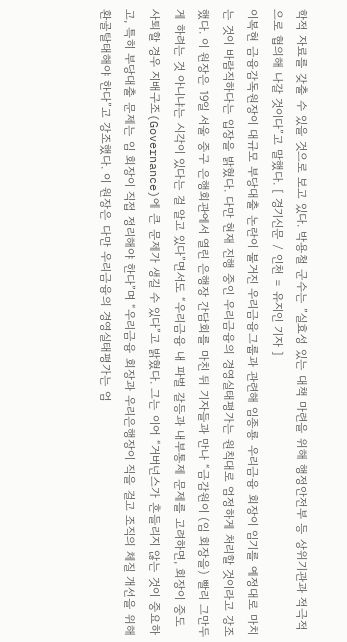학적 자료를 갖출 수 있을 것으로 보고 있다. 박용철 군수는 ”실효성 있는 대책 마련을 위해 행정안전부 등 상위기관과 적극적으로 협의해 나갈 것이다”고 말했다. [ 경기신문 / 인천 = 유지인 기자 ]
이복현 금융감독원장이 대규모 부당대출 논란이 불거진 우리금융그룹과 관련해 임종룡 우리금융 회장이 임기를 예정대로 마치는 것이 바람직하다는 입장을 밝혔다. 다만 현재 진행 중인 우리금융의 경영실태평가는 원칙대로 엄정하게 처리할 것이라고 강조했다. 이 원장은 19일 서울 중구 은행회관에서 열린 은행장 간담회를 마친 뒤 기자들과 만나 “금감원이 (임 회장을) 빨리 그만두게 하려는 것 아니냐는 시각이 있다는 걸 알고 있다”면서도 “우리금융 내 파벌 갈등과 내부통제 문제를 고려하면, 회장이 중도 사퇴할 경우 지배구조(Governance)에 큰 문제가 생길 수 있다”고 밝혔다. 그는 이어 “거버넌스가 흔들리지 않는 것이 중요하고, 특히 부당대출 문제는 임 회장이 직접 정리해야 한다”며 “우리금융 회장과 우리은행장이 직을 걸고 조직의 체질 개선을 위해 환골탈태해야 한다”고 강조했다. 이 원장은 다만 우리금융의 경영실태평가는 엄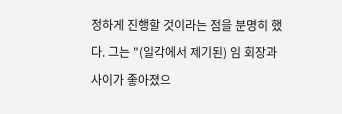정하게 진행할 것이라는 점을 분명히 했다. 그는 "(일각에서 제기된) 임 회장과 사이가 좋아졌으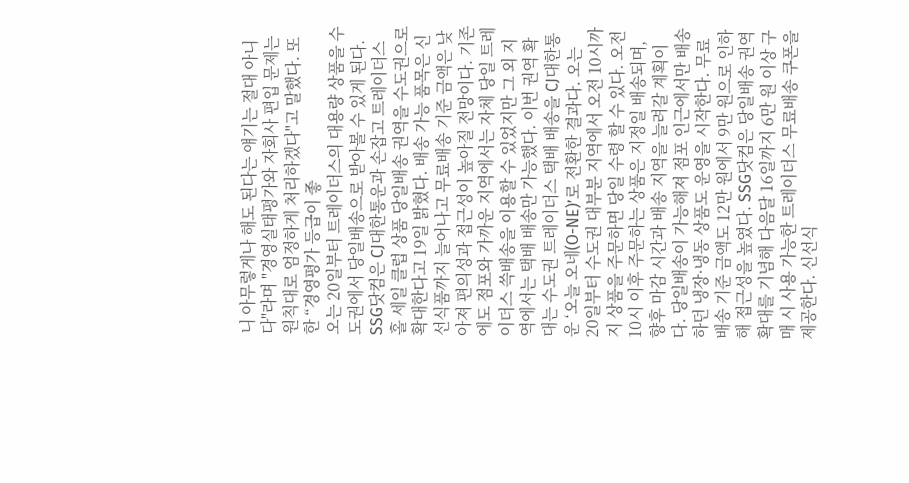니 아무렇게나 해도 된다는 얘기는 절대 아니다"라며 "경영실태평가와 자회사 편입 문제는 원칙대로 엄정하게 처리하겠다"고 말했다. 또한 “경영평가 등급이 좋
오는 20일부터 트레이더스의 대용량 상품을 수도권에서 당일배송으로 받아볼 수 있게 된다. SSG닷컴은 CJ대한통운과 손잡고 트레이더스 홀 세일 클럽 상품 당일배송 권역을 수도권으로 확대한다고 19일 밝혔다. 배송 가능 품목은 신선식품까지 늘어나고 무료배송 기준 금액은 낮아져 편의성과 접근성이 높아질 전망이다. 기존에도 점포와 가까운 지역에서는 자체 당일 트레이더스 쓱배송을 이용할 수 있었지만 그 외 지역에서는 택배 배송만 가능했다. 이번 권역 확대는 수도권 트레이더스 택배 배송을 CJ대한통운 ‘오늘 오네(O-NE)’로 전환한 결과다. 오는 20일부터 수도권 대부분 지역에서 오전 10시까지 상품을 주문하면 당일 수령 할 수 있다. 오전 10시 이후 주문하는 상품은 지정일 배송되며, 향후 마감 시간과 배송 지역을 늘려갈 계획이다. 당일배송이 가능해져 점포 인근에서만 배송하던 냉장·냉동 상품도 운영을 시작한다. 무료배송 기준 금액도 12만 원에서 9만 원으로 인하해 접근성을 높였다. SSG닷컴은 당일배송 권역 확대를 기념해 다음달 16일까지 6만 원 이상 구매 시 사용 가능한 트레이더스 무료배송 쿠폰을 제공한다. 신선식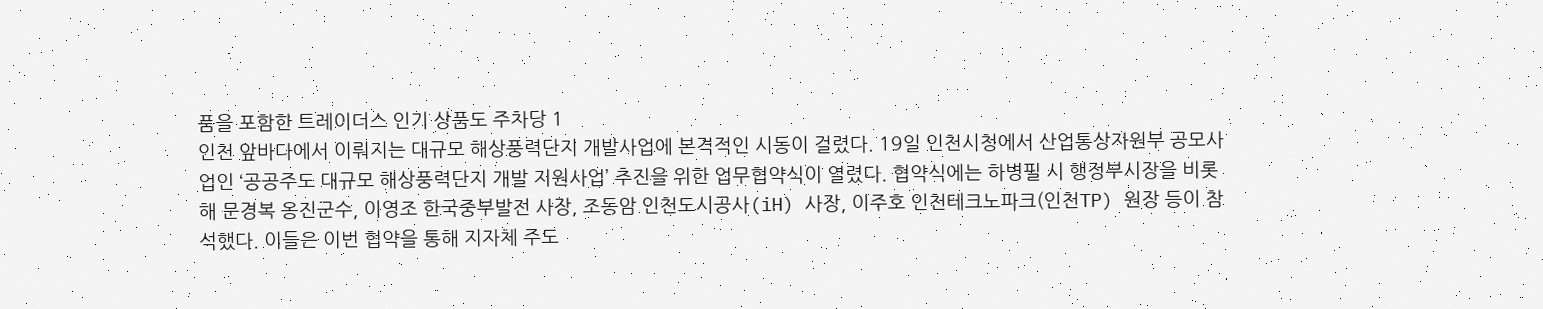품을 포함한 트레이더스 인기 상품도 주차당 1
인천 앞바다에서 이뤄지는 대규모 해상풍력단지 개발사업에 본격적인 시동이 걸렸다. 19일 인천시청에서 산업통상자원부 공모사업인 ‘공공주도 대규모 해상풍력단지 개발 지원사업’ 추진을 위한 업무협약식이 열렸다. 협약식에는 하병필 시 행정부시장을 비롯해 문경복 옹진군수, 이영조 한국중부발전 사장, 조동암 인천도시공사(iH) 사장, 이주호 인천테크노파크(인천TP) 원장 등이 참석했다. 이들은 이번 협약을 통해 지자체 주도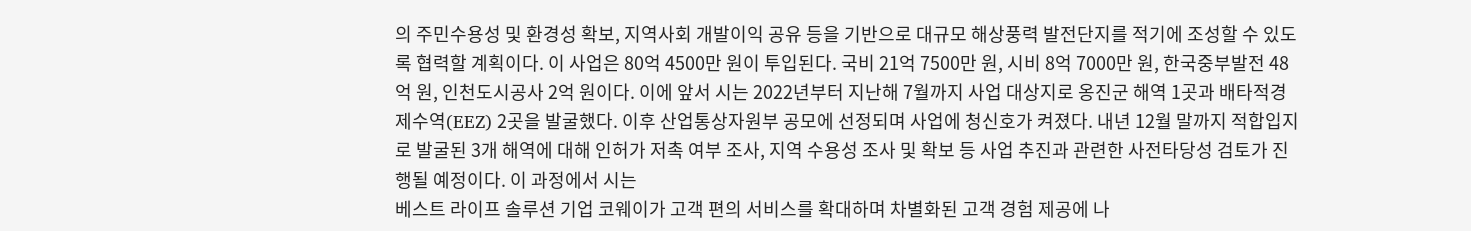의 주민수용성 및 환경성 확보, 지역사회 개발이익 공유 등을 기반으로 대규모 해상풍력 발전단지를 적기에 조성할 수 있도록 협력할 계획이다. 이 사업은 80억 4500만 원이 투입된다. 국비 21억 7500만 원, 시비 8억 7000만 원, 한국중부발전 48억 원, 인천도시공사 2억 원이다. 이에 앞서 시는 2022년부터 지난해 7월까지 사업 대상지로 옹진군 해역 1곳과 배타적경제수역(EEZ) 2곳을 발굴했다. 이후 산업통상자원부 공모에 선정되며 사업에 청신호가 켜졌다. 내년 12월 말까지 적합입지로 발굴된 3개 해역에 대해 인허가 저촉 여부 조사, 지역 수용성 조사 및 확보 등 사업 추진과 관련한 사전타당성 검토가 진행될 예정이다. 이 과정에서 시는
베스트 라이프 솔루션 기업 코웨이가 고객 편의 서비스를 확대하며 차별화된 고객 경험 제공에 나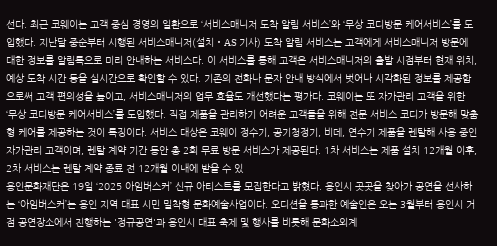선다. 최근 코웨이는 고객 중심 경영의 일환으로 ‘서비스매니저 도착 알림 서비스’와 ‘무상 코디방문 케어서비스’를 도입했다. 지난달 중순부터 시행된 서비스매니저(설치・AS 기사) 도착 알림 서비스는 고객에게 서비스매니저 방문에 대한 정보를 알림톡으로 미리 안내하는 서비스다. 이 서비스를 통해 고객은 서비스매니저의 출발 시점부터 현재 위치, 예상 도착 시간 등을 실시간으로 확인할 수 있다. 기존의 전화나 문자 안내 방식에서 벗어나 시각화된 정보를 제공함으로써 고객 편의성을 높이고, 서비스매니저의 업무 효율도 개선했다는 평가다. 코웨이는 또 자가관리 고객을 위한 ‘무상 코디방문 케어서비스’를 도입했다. 직접 제품을 관리하기 어려운 고객들을 위해 전문 서비스 코디가 방문해 맞춤형 케어를 제공하는 것이 특징이다. 서비스 대상은 코웨이 정수기, 공기청정기, 비데, 연수기 제품을 렌탈해 사용 중인 자가관리 고객이며, 렌탈 계약 기간 동안 총 2회 무료 방문 서비스가 제공된다. 1차 서비스는 제품 설치 12개월 이후, 2차 서비스는 렌탈 계약 종료 전 12개월 이내에 받을 수 있
용인문화재단은 19일 ‘2025 아임버스커’ 신규 아티스트를 모집한다고 밝혔다. 용인시 곳곳을 찾아가 공연을 선사하는 ‘아임버스커’는 용인 지역 대표 시민 밀착형 문화예술사업이다. 오디션을 통과한 예술인은 오는 3월부터 용인시 거점 공연장소에서 진행하는 '정규공연'과 용인시 대표 축제 및 행사를 비롯해 문화소외계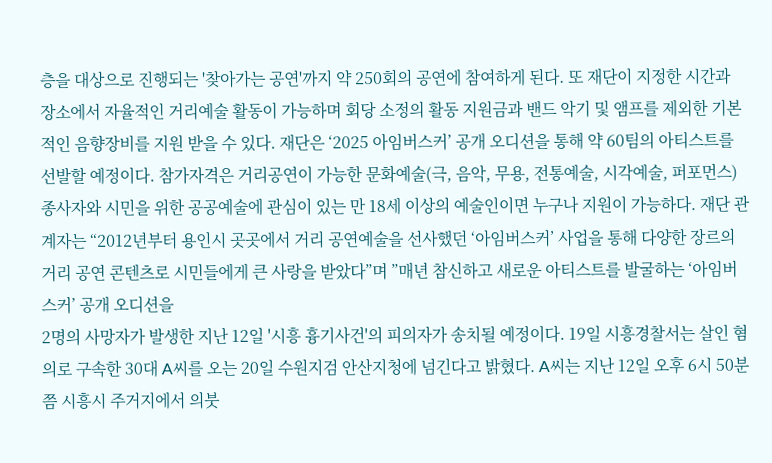층을 대상으로 진행되는 '찾아가는 공연'까지 약 250회의 공연에 참여하게 된다. 또 재단이 지정한 시간과 장소에서 자율적인 거리예술 활동이 가능하며 회당 소정의 활동 지원금과 밴드 악기 및 앰프를 제외한 기본적인 음향장비를 지원 받을 수 있다. 재단은 ‘2025 아임버스커’ 공개 오디션을 통해 약 60팀의 아티스트를 선발할 예정이다. 참가자격은 거리공연이 가능한 문화예술(극, 음악, 무용, 전통예술, 시각예술, 퍼포먼스) 종사자와 시민을 위한 공공예술에 관심이 있는 만 18세 이상의 예술인이면 누구나 지원이 가능하다. 재단 관계자는 “2012년부터 용인시 곳곳에서 거리 공연예술을 선사했던 ‘아임버스커’ 사업을 통해 다양한 장르의 거리 공연 콘텐츠로 시민들에게 큰 사랑을 받았다”며 ”매년 참신하고 새로운 아티스트를 발굴하는 ‘아임버스커’ 공개 오디션을
2명의 사망자가 발생한 지난 12일 '시흥 흉기사건'의 피의자가 송치될 예정이다. 19일 시흥경찰서는 살인 혐의로 구속한 30대 A씨를 오는 20일 수원지검 안산지청에 넘긴다고 밝혔다. A씨는 지난 12일 오후 6시 50분쯤 시흥시 주거지에서 의붓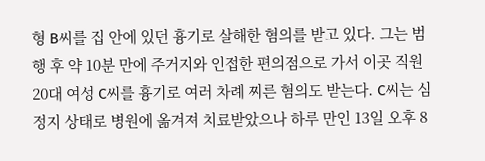형 B씨를 집 안에 있던 흉기로 살해한 혐의를 받고 있다. 그는 범행 후 약 10분 만에 주거지와 인접한 편의점으로 가서 이곳 직원 20대 여성 C씨를 흉기로 여러 차례 찌른 혐의도 받는다. C씨는 심정지 상태로 병원에 옮겨져 치료받았으나 하루 만인 13일 오후 8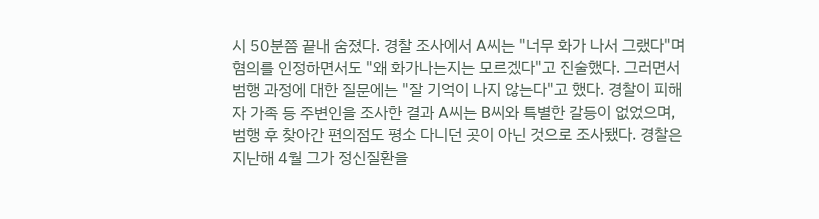시 50분쯤 끝내 숨졌다. 경찰 조사에서 A씨는 "너무 화가 나서 그랬다"며 혐의를 인정하면서도 "왜 화가나는지는 모르겠다"고 진술했다. 그러면서 범행 과정에 대한 질문에는 "잘 기억이 나지 않는다"고 했다. 경찰이 피해자 가족 등 주변인을 조사한 결과 A씨는 B씨와 특별한 갈등이 없었으며, 범행 후 찾아간 편의점도 평소 다니던 곳이 아닌 것으로 조사됐다. 경찰은 지난해 4월 그가 정신질환을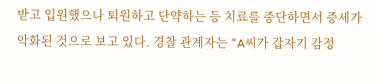받고 입원했으나 퇴원하고 단약하는 등 치료를 중단하면서 증세가 악화된 것으로 보고 있다. 경찰 관계자는 "A씨가 갑자기 감정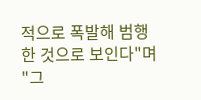적으로 폭발해 범행한 것으로 보인다"며 "그